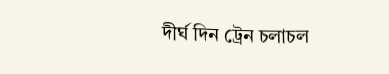দীর্ঘ দিন ট্রেন চলাচল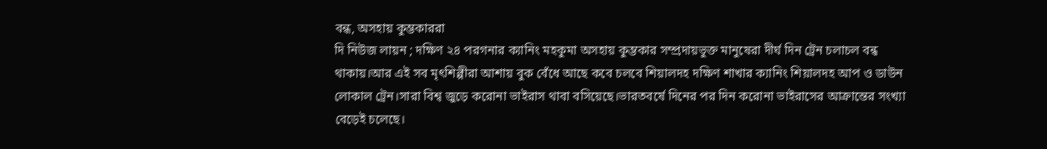বন্ধ, অসহায় কুম্ভকাররা
দি নিউজ লায়ন ; দক্ষিণ ২৪ পরগনার ক্যানিং মহকুমা অসহায় কুম্ভকার সম্প্রদায়ভুক্ত মানুষেরা দীর্ঘ দিন ট্রেন চলাচল বন্ধ থাকায়।আর এই সব মৃৎশিল্পীরা আশায় বুক বেঁধে আছে কবে চলবে শিয়ালদহ দক্ষিণ শাখার ক্যানিং শিয়ালদহ আপ ও ডাউন লোকাল ট্রেন।সারা বিশ্ব জুড়ে করোনা ভাইরাস থাবা বসিয়েছে।ভারতবর্ষে দিনের পর দিন করোনা ভাইরাসের আক্রান্তের সংখ্যা বেড়েই চলেছে।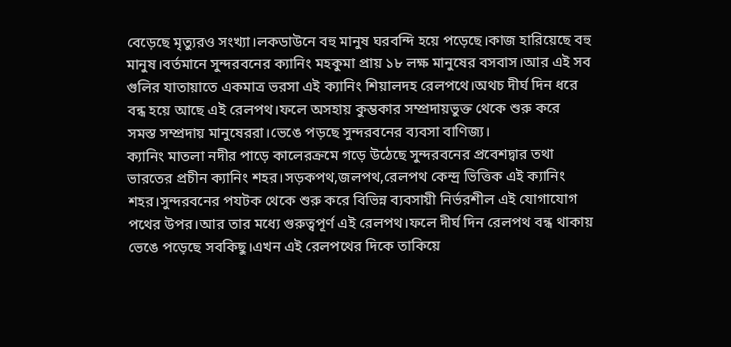বেড়েছে মৃত্যুরও সংখ্যা।লকডাউনে বহু মানুষ ঘরবন্দি হয়ে পড়েছে।কাজ হারিয়েছে বহু মানুষ।বর্তমানে সুন্দরবনের ক্যানিং মহকুমা প্রায় ১৮ লক্ষ মানুষের বসবাস।আর এই সব গুলির যাতায়াতে একমাত্র ভরসা এই ক্যানিং শিয়ালদহ রেলপথে।অথচ দীর্ঘ দিন ধরে বন্ধ হয়ে আছে এই রেলপথ।ফলে অসহায় কুম্ভকার সম্প্রদায়ভুক্ত থেকে শুরু করে সমস্ত সম্প্রদায় মানুষেররা।ভেঙে পড়ছে সুন্দরবনের ব্যবসা বাণিজ্য।
ক্যানিং মাতলা নদীর পাড়ে কালেরক্রমে গড়ে উঠেছে সুন্দরবনের প্রবেশদ্বার তথা ভারতের প্রচীন ক্যানিং শহর।সড়কপথ,জলপথ,রেলপথ কেন্দ্র ভিত্তিক এই ক্যানিং শহর।সুন্দরবনের পযটক থেকে শুরু করে বিভিন্ন ব্যবসায়ী নির্ভরশীল এই যোগাযোগ পথের উপর।আর তার মধ্যে গুরুত্বপূর্ণ এই রেলপথ।ফলে দীর্ঘ দিন রেলপথ বন্ধ থাকায় ভেঙে পড়েছে সবকিছু।এখন এই রেলপথের দিকে তাকিয়ে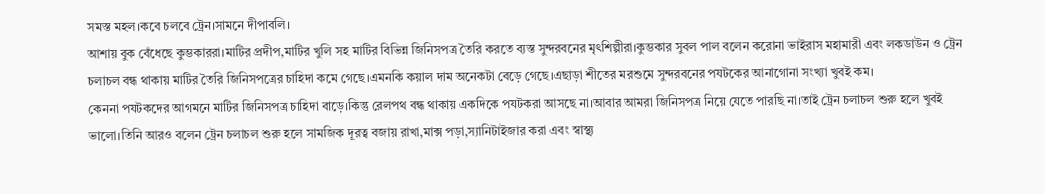সমস্ত মহল।কবে চলবে ট্রেন।সামনে দীপাবলি।
আশায় বুক বেঁধেছে কুম্ভকাররা।মাটির প্রদীপ,মাটির খুলি সহ মাটির বিভিন্ন জিনিসপত্র তৈরি করতে ব্যস্ত সুন্দরবনের মৃৎশিল্পীরা।কুম্ভকার সুবল পাল বলেন করোনা ভাইরাস মহামারী এবং লকডাউন ও ট্রেন চলাচল বন্ধ থাকায় মাটির তৈরি জিনিসপত্রের চাহিদা কমে গেছে।এমনকি কয়াল দাম অনেকটা বেড়ে গেছে।এছাড়া শীতের মরশুমে সুন্দরবনের পযটকের আনাগোনা সংখ্যা খুবই কম।
কেননা পযটকদের আগমনে মাটির জিনিসপত্র চাহিদা বাড়ে।কিন্তু রেলপথ বন্ধ থাকায় একদিকে পযটকরা আসছে না।আবার আমরা জিনিসপত্র নিয়ে যেতে পারছি না।তাই ট্রেন চলাচল শুরু হলে খুবই ভালো।তিনি আরও বলেন ট্রেন চলাচল শুরু হলে সামজিক দূরত্ব বজায় রাখা,মাক্স পড়া,স্যানিটাইজার করা এবং স্বাস্থ্য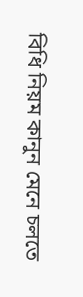বিধি নিয়ম কানুন মেনে চলতে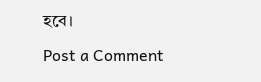হবে।

Post a Comment